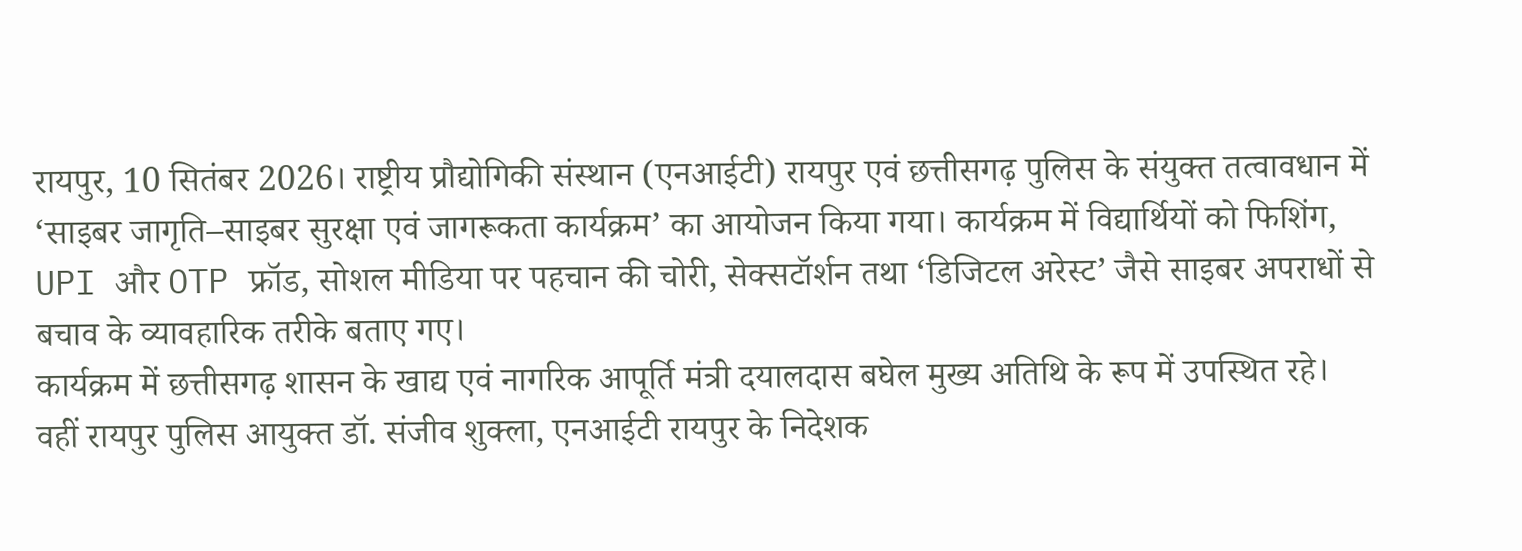रायपुर, 10 सितंबर 2026। राष्ट्रीय प्रौद्योगिकी संस्थान (एनआईटी) रायपुर एवं छत्तीसगढ़ पुलिस के संयुक्त तत्वावधान में ‘साइबर जागृति–साइबर सुरक्षा एवं जागरूकता कार्यक्रम’ का आयोजन किया गया। कार्यक्रम में विद्यार्थियों को फिशिंग, UPI और OTP फ्रॉड, सोशल मीडिया पर पहचान की चोरी, सेक्सटॉर्शन तथा ‘डिजिटल अरेस्ट’ जैसे साइबर अपराधों से बचाव के व्यावहारिक तरीके बताए गए।
कार्यक्रम में छत्तीसगढ़ शासन के खाद्य एवं नागरिक आपूर्ति मंत्री दयालदास बघेल मुख्य अतिथि के रूप में उपस्थित रहे। वहीं रायपुर पुलिस आयुक्त डॉ. संजीव शुक्ला, एनआईटी रायपुर के निदेशक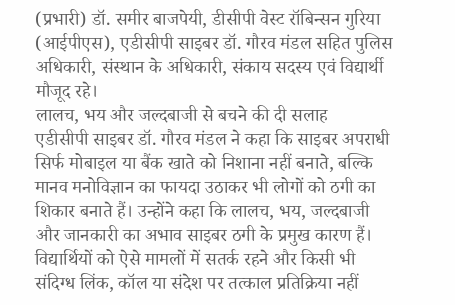(प्रभारी) डॉ. समीर बाजपेयी, डीसीपी वेस्ट रॉबिन्सन गुरिया (आईपीएस), एडीसीपी साइबर डॉ. गौरव मंडल सहित पुलिस अधिकारी, संस्थान के अधिकारी, संकाय सदस्य एवं विद्यार्थी मौजूद रहे।
लालच, भय और जल्दबाजी से बचने की दी सलाह
एडीसीपी साइबर डॉ. गौरव मंडल ने कहा कि साइबर अपराधी सिर्फ मोबाइल या बैंक खाते को निशाना नहीं बनाते, बल्कि मानव मनोविज्ञान का फायदा उठाकर भी लोगों को ठगी का शिकार बनाते हैं। उन्होंने कहा कि लालच, भय, जल्दबाजी और जानकारी का अभाव साइबर ठगी के प्रमुख कारण हैं। विद्यार्थियों को ऐसे मामलों में सतर्क रहने और किसी भी संदिग्ध लिंक, कॉल या संदेश पर तत्काल प्रतिक्रिया नहीं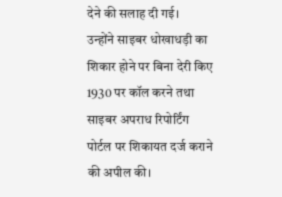देने की सलाह दी गई।
उन्होंने साइबर धोखाधड़ी का शिकार होने पर बिना देरी किए 1930 पर कॉल करने तथा साइबर अपराध रिपोर्टिंग पोर्टल पर शिकायत दर्ज कराने की अपील की।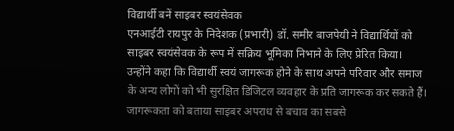विद्यार्थी बनें साइबर स्वयंसेवक
एनआईटी रायपुर के निदेशक (प्रभारी) डॉ. समीर बाजपेयी ने विद्यार्थियों को साइबर स्वयंसेवक के रूप में सक्रिय भूमिका निभाने के लिए प्रेरित किया। उन्होंने कहा कि विद्यार्थी स्वयं जागरूक होने के साथ अपने परिवार और समाज के अन्य लोगों को भी सुरक्षित डिजिटल व्यवहार के प्रति जागरूक कर सकते हैं।
जागरूकता को बताया साइबर अपराध से बचाव का सबसे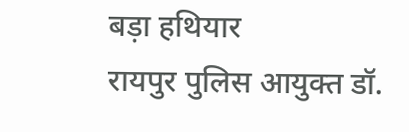बड़ा हथियार
रायपुर पुलिस आयुक्त डॉ.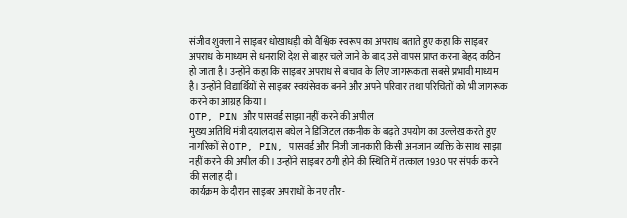संजीव शुक्ला ने साइबर धोखाधड़ी को वैश्विक स्वरूप का अपराध बताते हुए कहा कि साइबर अपराध के माध्यम से धनराशि देश से बाहर चले जाने के बाद उसे वापस प्राप्त करना बेहद कठिन हो जाता है। उन्होंने कहा कि साइबर अपराध से बचाव के लिए जागरूकता सबसे प्रभावी माध्यम है। उन्होंने विद्यार्थियों से साइबर स्वयंसेवक बनने और अपने परिवार तथा परिचितों को भी जागरूक करने का आग्रह किया।
OTP, PIN और पासवर्ड साझा नहीं करने की अपील
मुख्य अतिथि मंत्री दयालदास बघेल ने डिजिटल तकनीक के बढ़ते उपयोग का उल्लेख करते हुए नागरिकों से OTP, PIN, पासवर्ड और निजी जानकारी किसी अनजान व्यक्ति के साथ साझा नहीं करने की अपील की। उन्होंने साइबर ठगी होने की स्थिति में तत्काल 1930 पर संपर्क करने की सलाह दी।
कार्यक्रम के दौरान साइबर अपराधों के नए तौर-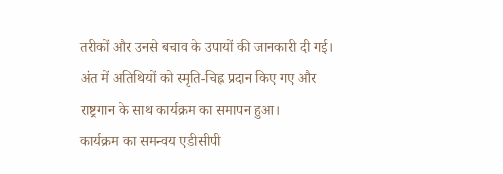तरीकों और उनसे बचाव के उपायों की जानकारी दी गई। अंत में अतिथियों को स्मृति-चिह्न प्रदान किए गए और राष्ट्रगान के साथ कार्यक्रम का समापन हुआ।
कार्यक्रम का समन्वय एडीसीपी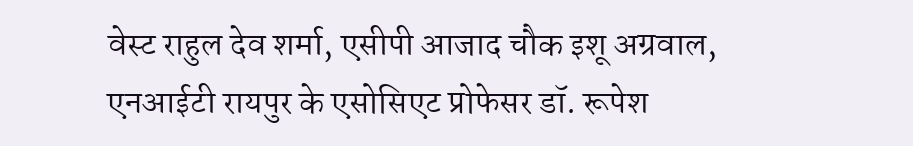वेस्ट राहुल देव शर्मा, एसीपी आजाद चौक इशू अग्रवाल, एनआईटी रायपुर के एसोसिएट प्रोफेसर डॉ. रूपेश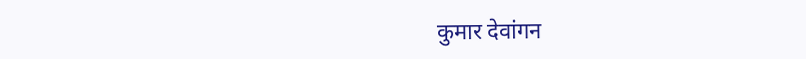कुमार देवांगन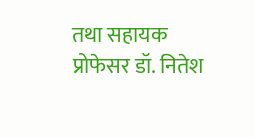तथा सहायक प्रोफेसर डॉ. नितेश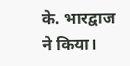के. भारद्वाज ने किया।